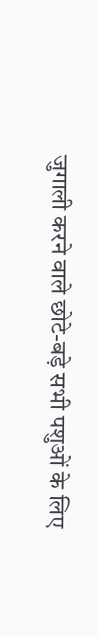जुगाली करने वाले छोटे-बड़े सभी पशुओं के लिए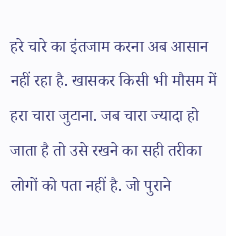हरे चारे का इंतजाम करना अब आसान नहीं रहा है. खासकर किसी भी मौसम में हरा चारा जुटाना. जब चारा ज्यादा हो जाता है तो उसे रखने का सही तरीका लोगों को पता नहीं है. जो पुराने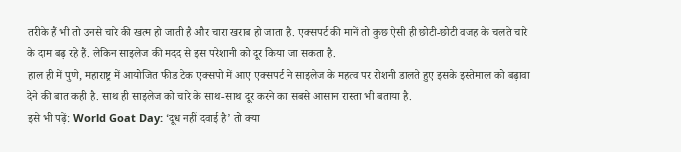तरीके हैं भी तो उनसे चारे की खत्म हो जाती है और चारा खराब हो जाता है. एक्सपर्ट की मानें तो कुछ ऐसी ही छोटी-छोटी वजह के चलते चारे के दाम बढ़ रहे हैं. लेकिन साइलेज की मदद से इस परेशानी को दूर किया जा सकता है.
हाल ही में पुणे, महाराष्ट्र में आयोजित फीड टेक एक्सपो में आए एक्सपर्ट ने साइलेज के महत्व पर रोशनी डालते हुए इसके इस्तेमाल को बढ़ावा देने की बात कही है. साथ ही साइलेज को चारे के साथ-साथ दूर करने का सबसे आसान रास्ता भी बताया है.
इसे भी पढ़ें: World Goat Day: ‘दूध नहीं दवाई है’ तो क्या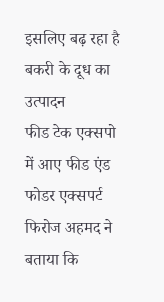इसलिए बढ़ रहा है बकरी के दूध का उत्पादन
फीड टेक एक्सपो में आए फीड एंड फोडर एक्सपर्ट फिरोज अहमद ने बताया कि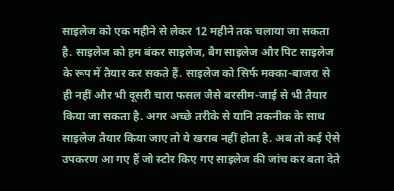साइलेज को एक महीने से लेकर 12 महीने तक चलाया जा सकता है. साइलेज को हम बंकर साइलेज, बैग साइलेज और पिट साइलेज के रूप में तैयार कर सकते हैं. साइलेज को सिर्फ मक्का-बाजरा से ही नहीं और भी दूसरी चारा फसल जैसे बरसीम-जाई से भी तैयार किया जा सकता है. अगर अच्छे तरीके से यानि तकनीक के साथ साइलेज तैयार किया जाए तो ये खराब नहीं होता है. अब तो कई ऐसे उपकरण आ गए हैं जो स्टोर किए गए साइलेज की जांच कर बता देते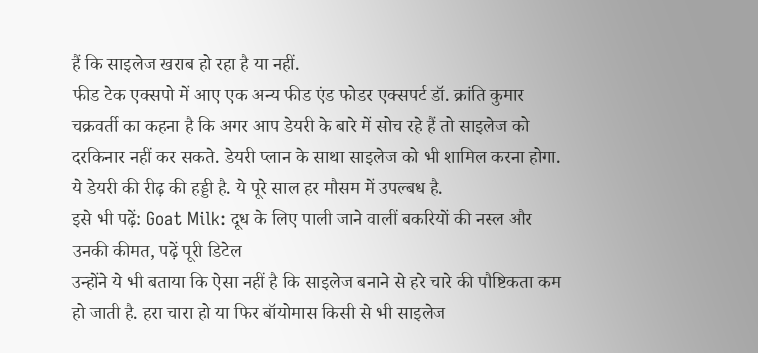हैं कि साइलेज खराब हो रहा है या नहीं.
फीड टेक एक्सपो में आए एक अन्य फीड एंड फोडर एक्सपर्ट डॉ. क्रांति कुमार चक्रवर्ती का कहना है कि अगर आप डेयरी के बारे में सोच रहे हैं तो साइलेज को दरकिनार नहीं कर सकते. डेयरी प्लान के साथा साइलेज को भी शामिल करना होगा. ये डेयरी की रीढ़ की हड्डी है. ये पूरे साल हर मौसम में उपल्बध है.
इसे भी पढ़ें: Goat Milk: दूध के लिए पाली जाने वालीं बकरियों की नस्ल और उनकी कीमत, पढ़ें पूरी डिटेल
उन्होंने ये भी बताया कि ऐसा नहीं है कि साइलेज बनाने से हरे चारे की पौष्टिकता कम हो जाती है. हरा चारा हो या फिर बॉयोमास किसी से भी साइलेज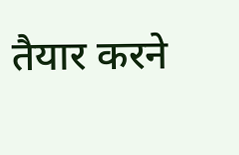तैयार करने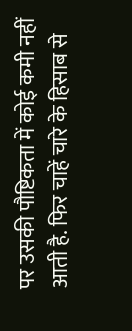पर उसकी पौष्टिकता में कोई कमी नहीं आती है. फिर चाहें चारे के हिसाब से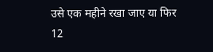उसे एक महीने रखा जाए या फिर 12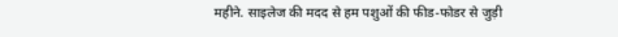महीने. साइलेज की मदद से हम पशुओं की फीड-फोडर से जुड़ी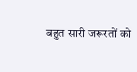बहुत सारी जरूरतों को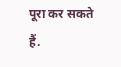पूरा कर सकते हैं.